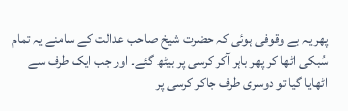پھر یہ بے وقوفی ہوئی کہ حضرت شیخ صاحب عدالت کے سامنے یہ تمام سُبکی اٹھا کر پھر باہر آکر کرسی پر بیٹھ گئے۔ اور جب ایک طرف سے اٹھایا گیا تو دوسری طرف جاکر کرسی پر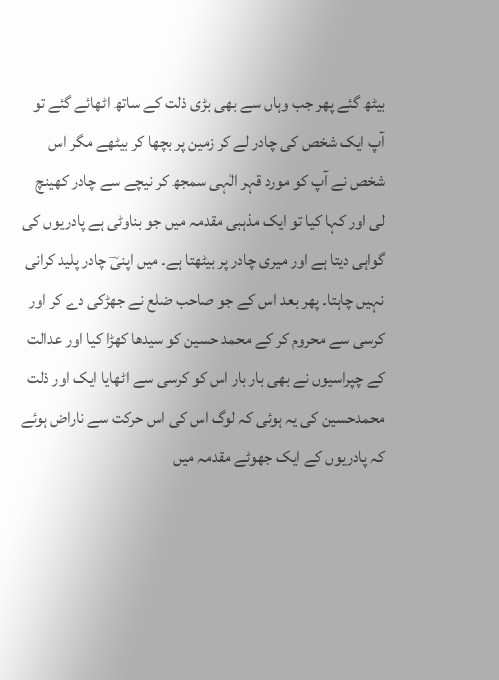بیٹھ گئے پھر جب وہاں سے بھی بڑی ذلت کے ساتھ اٹھائے گئے تو آپ ایک شخص کی چادر لے کر زمین پر بچھا کر بیٹھے مگر اس شخص نے آپ کو مورد قہر الٰہی سمجھ کر نیچے سے چادر کھینچ لی اور کہا کیا تو ایک مذہبی مقدمہ میں جو بناوٹی ہے پادریوں کی گواہی دیتا ہے اور میری چادر پر بیٹھتا ہے۔ میں اپنیؔ چادر پلید کرانی نہیں چاہتا۔ پھر بعد اس کے جو صاحب ضلع نے جھڑکی دے کر اور کرسی سے محروم کر کے محمد حسین کو سیدھا کھڑا کیا اور عدالت کے چپراسیوں نے بھی بار بار اس کو کرسی سے اٹھایا ایک اور ذلت محمدحسین کی یہ ہوئی کہ لوگ اس کی اس حرکت سے ناراض ہوئے کہ پادریوں کے ایک جھوٹے مقدمہ میں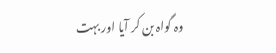وہ گواہ بن کر آیا اور بہت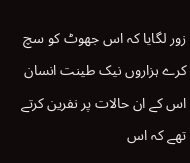زور لگایا کہ اس جھوٹ کو سچ کرے ہزاروں نیک طینت انسان اس کے ان حالات پر نفرین کرتے تھے کہ اس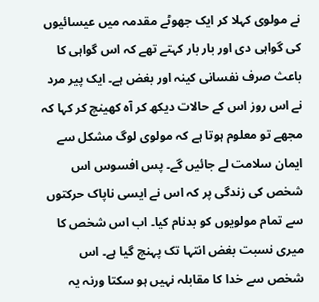نے مولوی کہلا کر ایک جھوٹے مقدمہ میں عیسائیوں کی گواہی دی اور بار بار کہتے تھے کہ اس گواہی کا باعث صرف نفسانی کینہ اور بغض ہے۔ ایک پیر مرد نے اس روز اس کے حالات دیکھ کر آہ کھینچ کر کہا کہ مجھے تو معلوم ہوتا ہے کہ مولوی لوگ مشکل سے ایمان سلامت لے جائیں گے۔ پس افسوس اس شخص کی زندگی پر کہ اس نے ایسی ناپاک حرکتوں سے تمام مولویوں کو بدنام کیا۔ اب اس شخص کا میری نسبت بغض انتہا تک پہنچ گیا ہے۔ اس شخص سے خدا کا مقابلہ نہیں ہو سکتا ورنہ یہ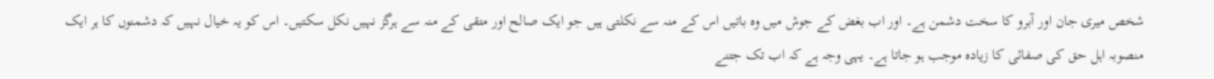شخص میری جان اور آبرو کا سخت دشمن ہے۔ اور اب بغض کے جوش میں وہ باتیں اس کے منہ سے نکلتی ہیں جو ایک صالح اور متقی کے منہ سے ہرگز نہیں نکل سکتیں۔ اس کو یہ خیال نہیں کہ دشمنوں کا ہر ایک منصوبہ اہل حق کی صفائی کا زیادہ موجب ہو جاتا ہے۔ یہی وجہ ہے کہ اب تک جتنے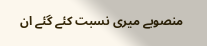منصوبے میری نسبت کئے گئے ان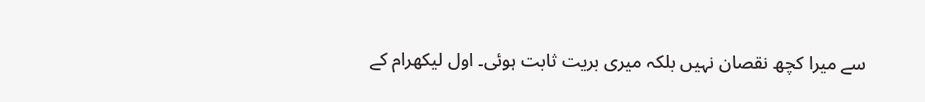سے میرا کچھ نقصان نہیں بلکہ میری بریت ثابت ہوئی۔ اول لیکھرام کے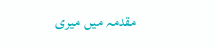مقدمہ میں میری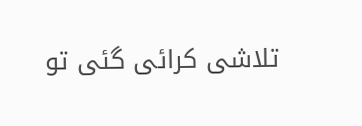تلاشی کرائی گئی تو